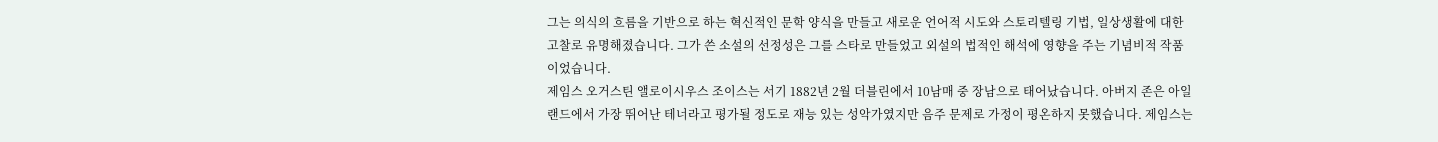그는 의식의 흐름을 기반으로 하는 혁신적인 문학 양식을 만들고 새로운 언어적 시도와 스토리텔링 기법, 일상생활에 대한 고찰로 유명해졌습니다. 그가 쓴 소설의 선정성은 그를 스타로 만들었고 외설의 법적인 해석에 영향을 주는 기념비적 작품이었습니다.
제임스 오거스틴 앨로이시우스 조이스는 서기 1882년 2월 더블린에서 10남매 중 장남으로 태어났습니다. 아버지 존은 아일랜드에서 가장 뛰어난 테너라고 평가될 정도로 재능 있는 성악가였지만 음주 문제로 가정이 평온하지 못했습니다. 제임스는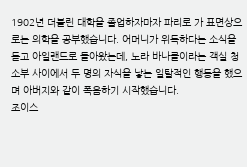1902년 더블린 대학을 졸업하자마자 파리로 가 표면상으로는 의학을 공부했습니다. 어머니가 위독하다는 소식을 듣고 아일랜드로 돌아왔는데, 노라 바나클이라는 객실 청소부 사이에서 두 명의 자식을 낳는 일탈적인 행동을 했으며 아버지와 같이 폭음하기 시작했습니다.
조이스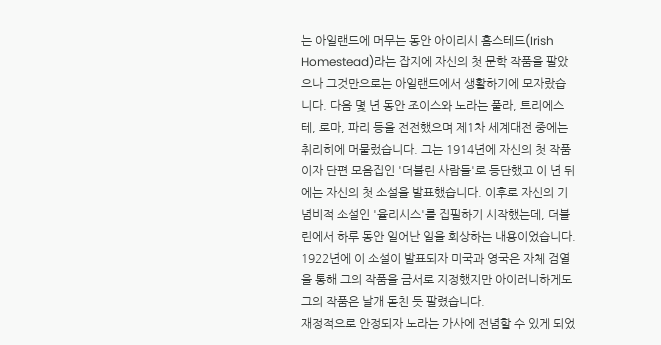는 아일랜드에 머무는 동안 아이리시 홈스테드(Irish Homestead)라는 잡지에 자신의 첫 문학 작품을 팔았으나 그것만으로는 아일랜드에서 생활하기에 모자랐습니다. 다음 몇 년 동안 조이스와 노라는 풀라, 트리에스테, 로마, 파리 등을 전전했으며 제1차 세계대전 중에는 취리히에 머물렀습니다. 그는 1914년에 자신의 첫 작품이자 단편 모음집인 '더블린 사람들'로 등단했고 이 년 뒤에는 자신의 첫 소설을 발표했습니다. 이후로 자신의 기념비적 소설인 '율리시스'를 집필하기 시작했는데, 더블린에서 하루 동안 일어난 일을 회상하는 내용이었습니다. 1922년에 이 소설이 발표되자 미국과 영국은 자체 검열을 통해 그의 작품을 금서로 지정했지만 아이러니하게도 그의 작품은 날개 돋친 듯 팔렸습니다.
재정적으로 안정되자 노라는 가사에 전념할 수 있게 되었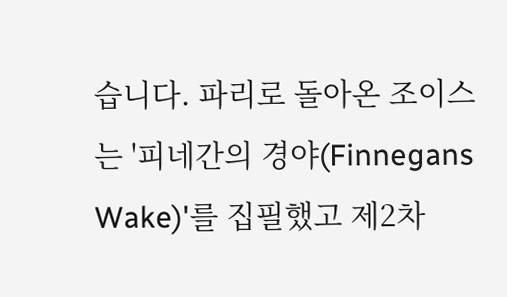습니다. 파리로 돌아온 조이스는 '피네간의 경야(Finnegans Wake)'를 집필했고 제2차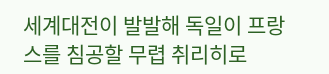세계대전이 발발해 독일이 프랑스를 침공할 무렵 취리히로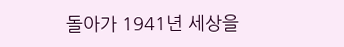돌아가 1941년 세상을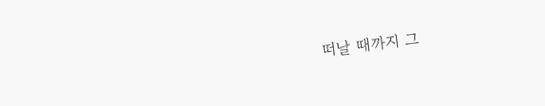떠날 때까지 그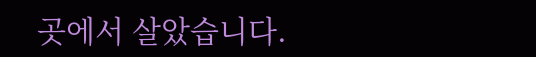곳에서 살았습니다.